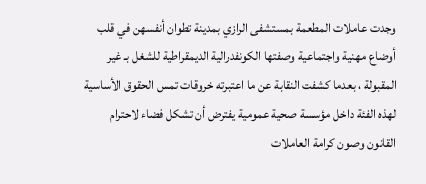وجدت عاملات المطعمة بمستشفى الرازي بمدينة تطوان أنفسهن في قلب أوضاع مهنية واجتماعية وصفتها الكونفدرالية الديمقراطية للشغل بـ غير المقبولة ، بعدما كشفت النقابة عن ما اعتبرته خروقات تمس الحقوق الأساسية لهذه الفئة داخل مؤسسة صحية عمومية يفترض أن تشكل فضاء لاحترام القانون وصون كرامة العاملات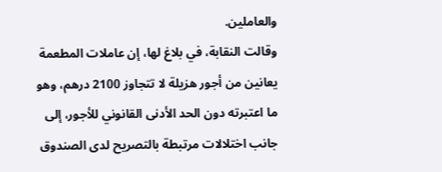والعاملين.
وقالت النقابة، في بلاغ لها، إن عاملات المطعمة يعانين من أجور هزيلة لا تتجاوز 2100 درهم، وهو ما اعتبرته دون الحد الأدنى القانوني للأجور، إلى جانب اختلالات مرتبطة بالتصريح لدى الصندوق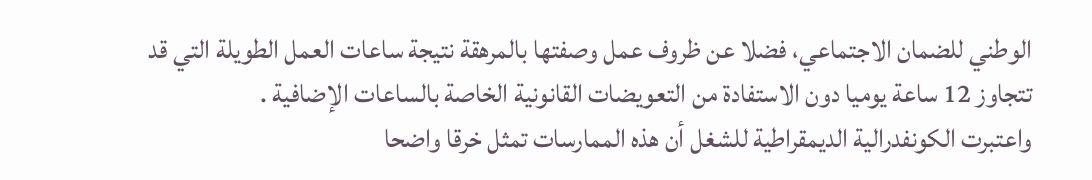الوطني للضمان الاجتماعي، فضلا عن ظروف عمل وصفتها بالمرهقة نتيجة ساعات العمل الطويلة التي قد تتجاوز 12 ساعة يوميا دون الاستفادة من التعويضات القانونية الخاصة بالساعات الإضافية .
واعتبرت الكونفدرالية الديمقراطية للشغل أن هذه الممارسات تمثل خرقا واضحا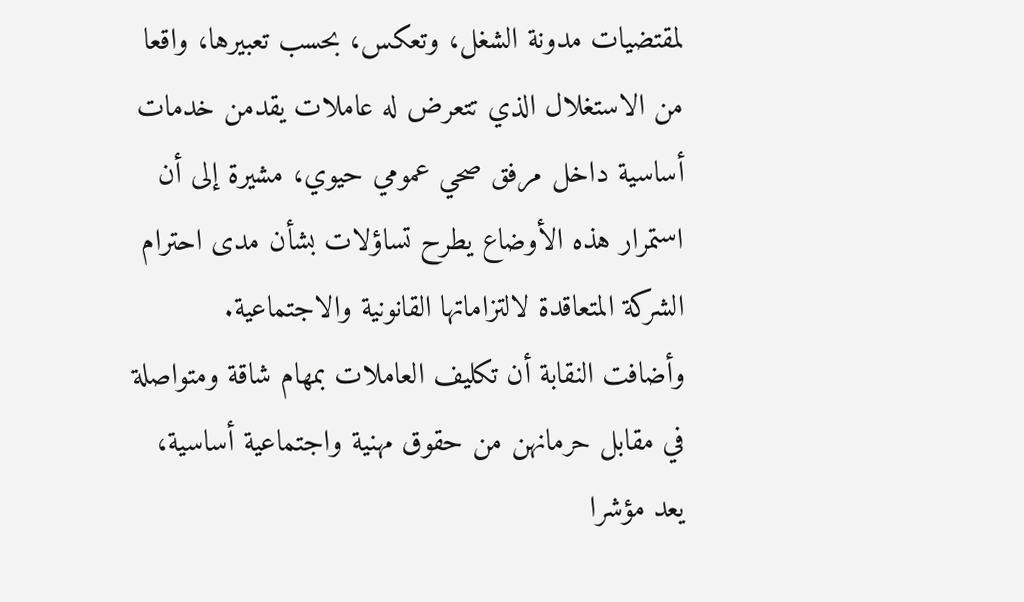لمقتضيات مدونة الشغل، وتعكس، بحسب تعبيرها، واقعا من الاستغلال الذي تتعرض له عاملات يقدمن خدمات أساسية داخل مرفق صحي عمومي حيوي، مشيرة إلى أن استمرار هذه الأوضاع يطرح تساؤلات بشأن مدى احترام الشركة المتعاقدة لالتزاماتها القانونية والاجتماعية.
وأضافت النقابة أن تكليف العاملات بمهام شاقة ومتواصلة في مقابل حرمانهن من حقوق مهنية واجتماعية أساسية، يعد مؤشرا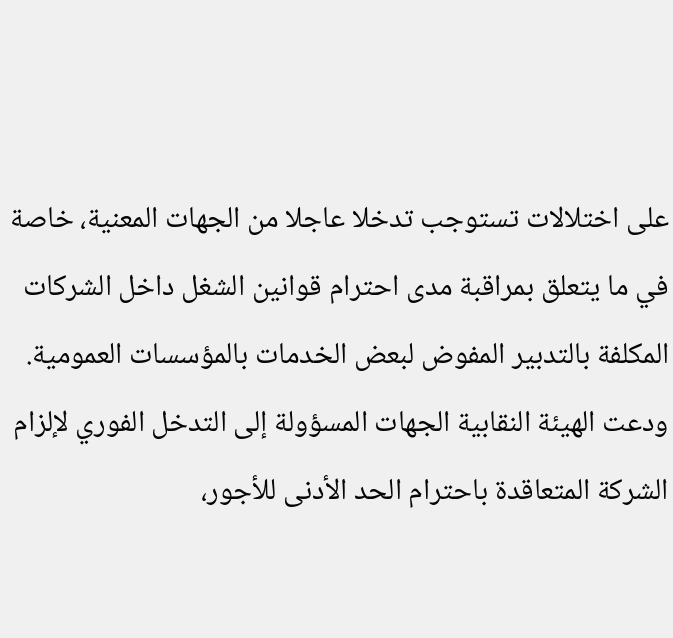على اختلالات تستوجب تدخلا عاجلا من الجهات المعنية، خاصة في ما يتعلق بمراقبة مدى احترام قوانين الشغل داخل الشركات المكلفة بالتدبير المفوض لبعض الخدمات بالمؤسسات العمومية.
ودعت الهيئة النقابية الجهات المسؤولة إلى التدخل الفوري لإلزام الشركة المتعاقدة باحترام الحد الأدنى للأجور،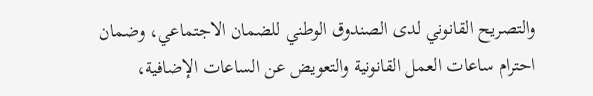والتصريح القانوني لدى الصندوق الوطني للضمان الاجتماعي، وضمان احترام ساعات العمل القانونية والتعويض عن الساعات الإضافية،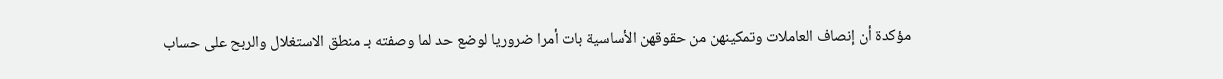مؤكدة أن إنصاف العاملات وتمكينهن من حقوقهن الأساسية بات أمرا ضروريا لوضع حد لما وصفته بـ منطق الاستغلال والربح على حساب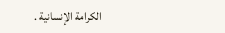الكرامة الإنسانية .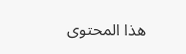هذا المحتوى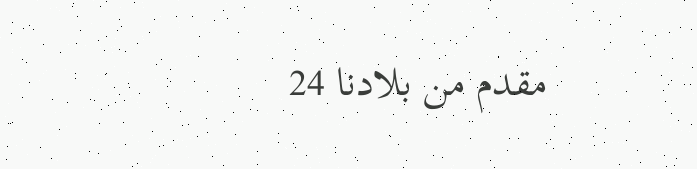مقدم من بلادنا 24